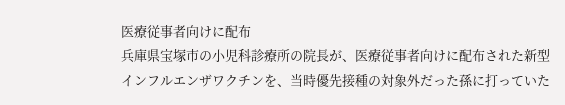医療従事者向けに配布
兵庫県宝塚市の小児科診療所の院長が、医療従事者向けに配布された新型インフルエンザワクチンを、当時優先接種の対象外だった孫に打っていた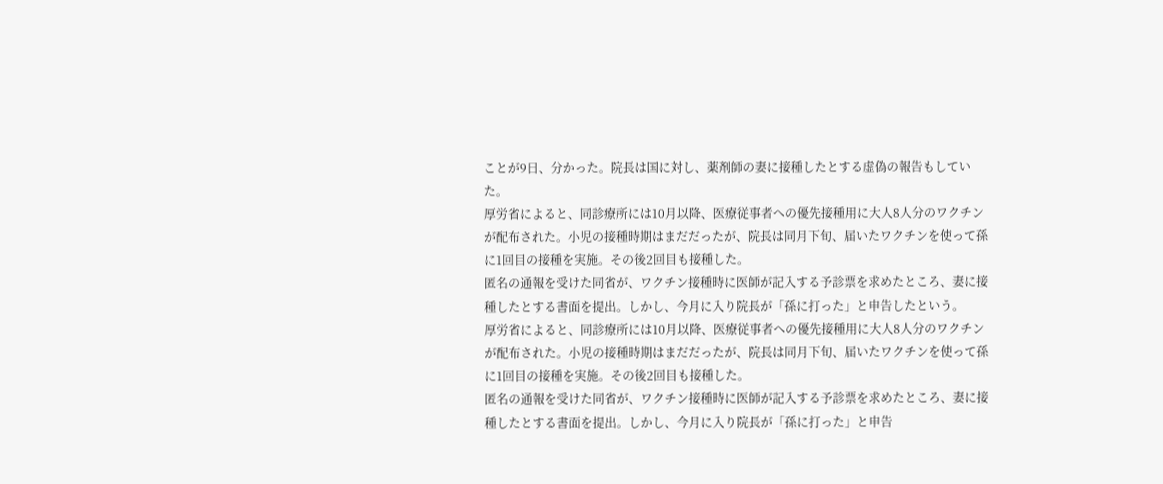ことが9日、分かった。院長は国に対し、薬剤師の妻に接種したとする虚偽の報告もしていた。
厚労省によると、同診療所には10月以降、医療従事者への優先接種用に大人8人分のワクチンが配布された。小児の接種時期はまだだったが、院長は同月下旬、届いたワクチンを使って孫に1回目の接種を実施。その後2回目も接種した。
匿名の通報を受けた同省が、ワクチン接種時に医師が記入する予診票を求めたところ、妻に接種したとする書面を提出。しかし、今月に入り院長が「孫に打った」と申告したという。
厚労省によると、同診療所には10月以降、医療従事者への優先接種用に大人8人分のワクチンが配布された。小児の接種時期はまだだったが、院長は同月下旬、届いたワクチンを使って孫に1回目の接種を実施。その後2回目も接種した。
匿名の通報を受けた同省が、ワクチン接種時に医師が記入する予診票を求めたところ、妻に接種したとする書面を提出。しかし、今月に入り院長が「孫に打った」と申告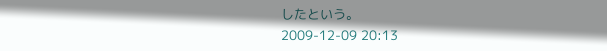したという。
2009-12-09 20:13